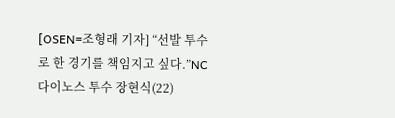[OSEN=조형래 기자] “선발 투수로 한 경기를 책임지고 싶다.”NC 다이노스 투수 장현식(22)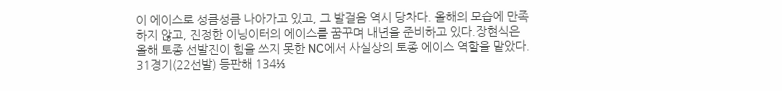이 에이스로 성큼성큼 나아가고 있고, 그 발걸음 역시 당차다. 올해의 모습에 만족하지 않고, 진정한 이닝이터의 에이스를 꿈꾸며 내년을 준비하고 있다.장현식은 올해 토종 선발진이 힘을 쓰지 못한 NC에서 사실상의 토종 에이스 역할을 맡았다. 31경기(22선발) 등판해 134⅓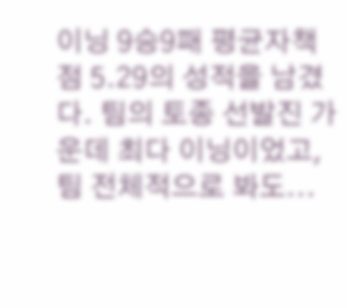이닝 9승9패 평균자책점 5.29의 성적을 남겼다. 팀의 토종 선발진 가운데 최다 이닝이었고, 팀 전체적으로 봐도...